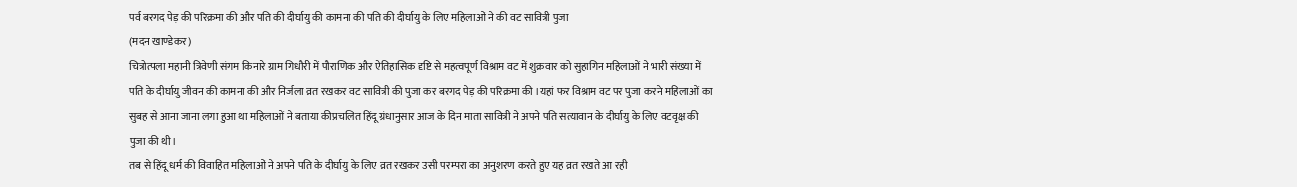पर्व बरगद पेड़ की परिक्रमा की और पति की दीर्घायु की कामना की पति की दीर्घायु के लिए महिलाओं ने की वट सावित्री पुजा
(मदन खाण्डेकर)
चित्रोत्पला महानी त्रिवेणी संगम किनारे ग्राम गिधौरी में पौराणिक और ऐतिहासिक दृष्टि से महत्वपूर्ण विश्राम वट में शुक्रवार को सुहागिन महिलाओं ने भारी संख्या में पति के दीर्घायु जीवन की कामना की और निर्जला व्रत रखकर वट सावित्री की पुजा कर बरगद पेड़ की परिक्रमा की ।यहां फर विश्राम वट पर पुजा करने महिलाओं का सुबह से आना जाना लगा हुआ था महिलाओं ने बताया कीप्रचलित हिंदू ग्रंधानुसार आज के दिन माता सावित्री ने अपने पति सत्यावान के दीर्घायु के लिए वटवृक्ष की पुजा की थी।
तब से हिंदू धर्म की विवाहित महिलाओं ने अपने पति के दीर्घायु के लिए व्रत रखकर उसी परम्परा का अनुशरण करते हुए यह व्रत रखते आ रही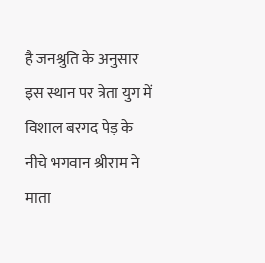है जनश्रुति के अनुसार इस स्थान पर त्रेता युग में विशाल बरगद पेड़ के नीचे भगवान श्रीराम ने माता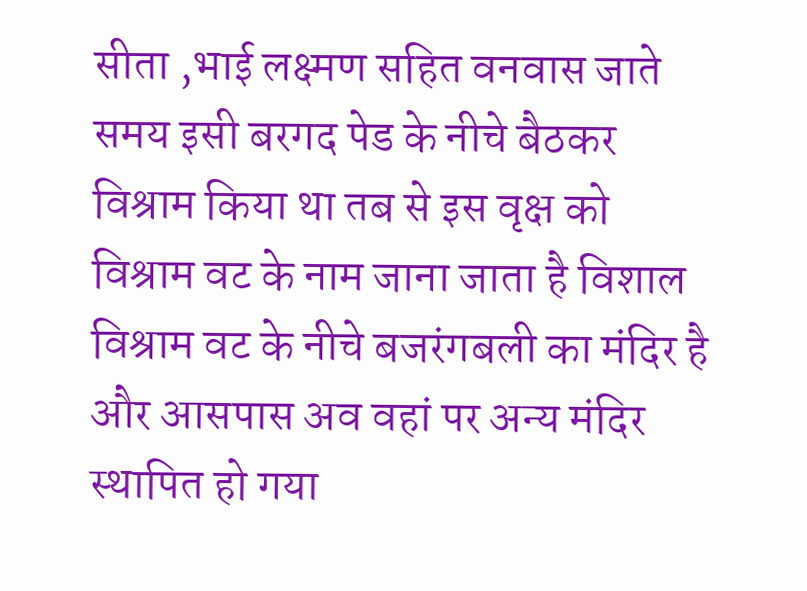सीता ,भाई लक्ष्मण सहित वनवास जाते समय इसी बरगद पेड के नीचे बैठकर विश्राम किया था तब से इस वृक्ष को विश्राम वट के नाम जाना जाता है विशाल विश्राम वट के नीचे बजरंगबली का मंदिर है और आसपास अव वहां पर अन्य मंदिर स्थापित हो गया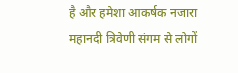है और हमेशा आकर्षक नजारा महानदी त्रिवेणी संगम से लोगों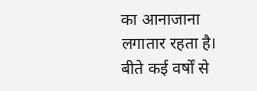का आनाजाना लगातार रहता है।
बीते कई वर्षों से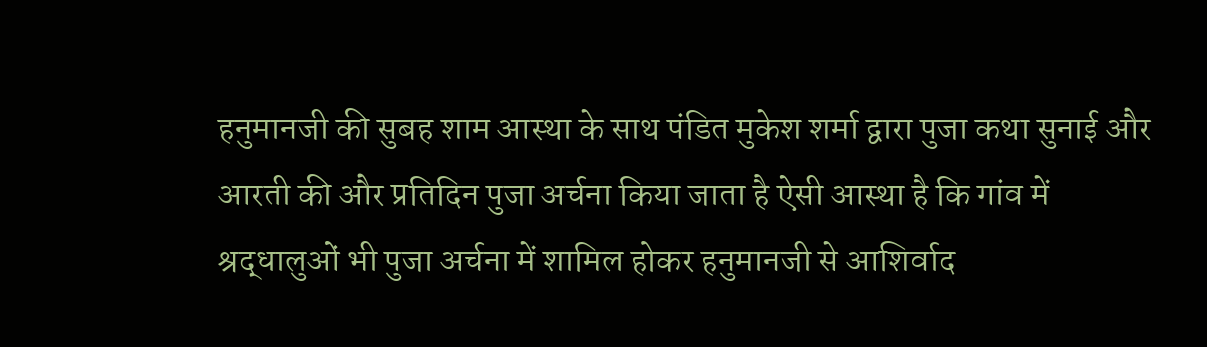हनुमानजी की सुबह शाम आस्था के साथ पंडित मुकेश शर्मा द्वारा पुजा कथा सुनाई और आरती की और प्रतिदिन पुजा अर्चना किया जाता है ऐसी आस्था है कि गांव में श्रद्धालुओं भी पुजा अर्चना में शामिल होकर हनुमानजी से आशिर्वाद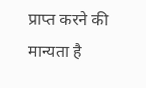प्राप्त करने की मान्यता है